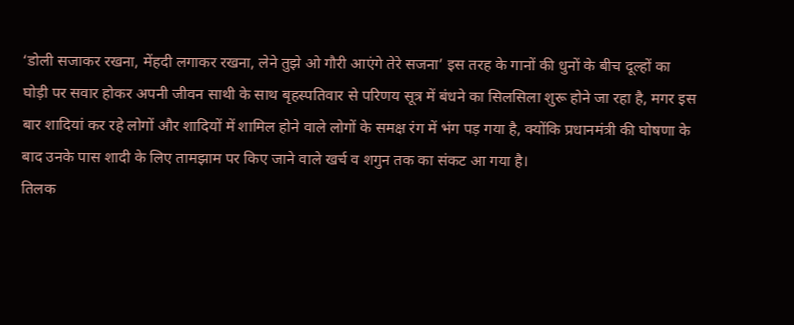‘डोली सजाकर रखना, मेंहदी लगाकर रखना, लेने तुझे ओ गौरी आएंगे तेरे सजना’ इस तरह के गानों की धुनों के बीच दूल्हों का घोड़ी पर सवार होकर अपनी जीवन साथी के साथ बृहस्पतिवार से परिणय सूत्र में बंधने का सिलसिला शुरू होने जा रहा है, मगर इस बार शादियां कर रहे लोगों और शादियों में शामिल होने वाले लोगों के समक्ष रंग में भंग पड़ गया है, क्योंकि प्रधानमंत्री की घोषणा के बाद उनके पास शादी के लिए तामझाम पर किए जाने वाले खर्च व शगुन तक का संकट आ गया है।
तिलक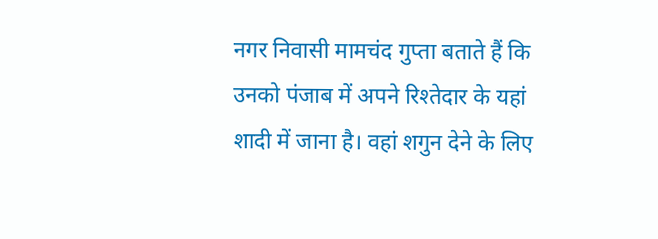नगर निवासी मामचंद गुप्ता बताते हैं कि उनको पंजाब में अपने रिश्तेदार के यहां शादी में जाना है। वहां शगुन देने के लिए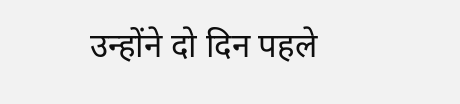उन्होंने दो दिन पहले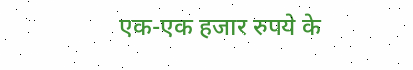एक-एक हजार रुपये के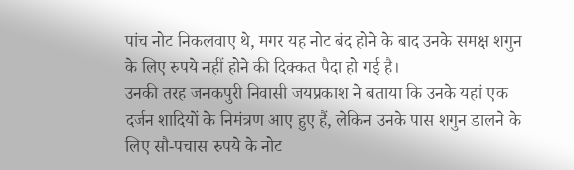पांच नोट निकलवाए थे, मगर यह नोट बंद होने के बाद उनके समक्ष शगुन के लिए रुपये नहीं होने की दिक्कत पैदा हो गई है।
उनकी तरह जनकपुरी निवासी जयप्रकाश ने बताया कि उनके यहां एक दर्जन शादियों के निमंत्रण आए हुए हैं, लेकिन उनके पास शगुन डालने के लिए सौ-पचास रुपये के नोट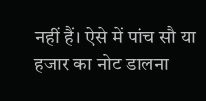नहीं हैं। ऐसे में पांच सौ या हजार का नोट डालना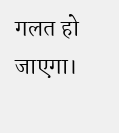गलत हो जाएगा।